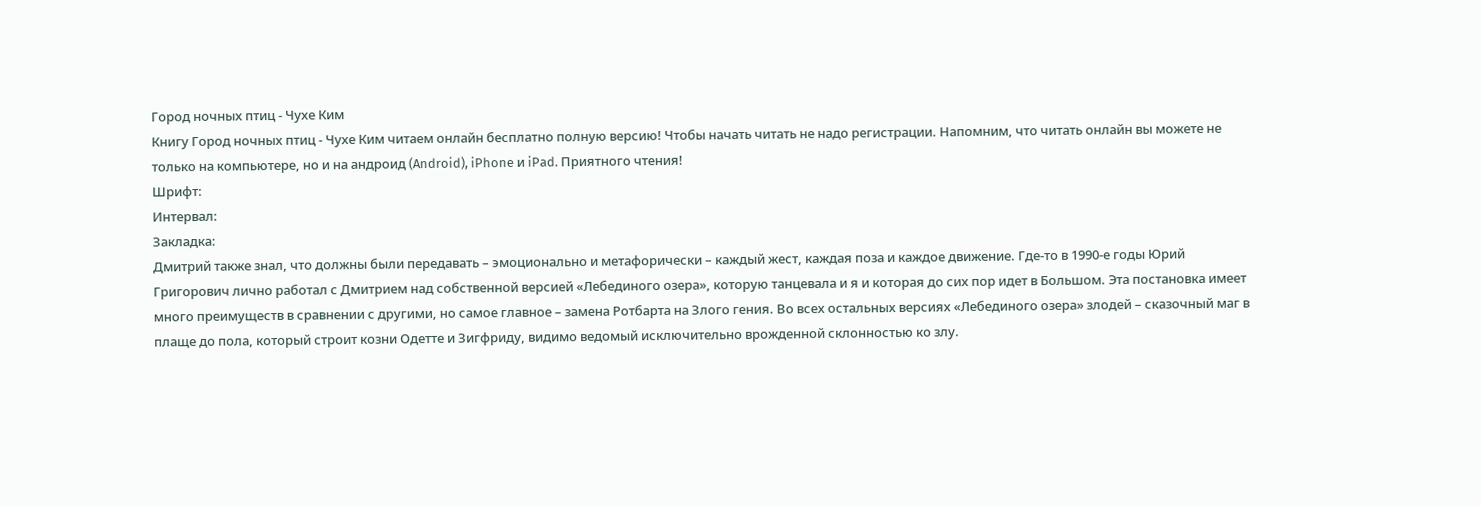Город ночных птиц - Чухе Ким
Книгу Город ночных птиц - Чухе Ким читаем онлайн бесплатно полную версию! Чтобы начать читать не надо регистрации. Напомним, что читать онлайн вы можете не только на компьютере, но и на андроид (Android), iPhone и iPad. Приятного чтения!
Шрифт:
Интервал:
Закладка:
Дмитрий также знал, что должны были передавать – эмоционально и метафорически – каждый жест, каждая поза и каждое движение. Где-то в 1990-е годы Юрий Григорович лично работал с Дмитрием над собственной версией «Лебединого озера», которую танцевала и я и которая до сих пор идет в Большом. Эта постановка имеет много преимуществ в сравнении с другими, но самое главное – замена Ротбарта на Злого гения. Во всех остальных версиях «Лебединого озера» злодей – сказочный маг в плаще до пола, который строит козни Одетте и Зигфриду, видимо ведомый исключительно врожденной склонностью ко злу.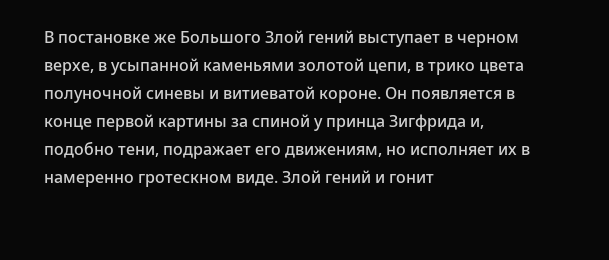В постановке же Большого Злой гений выступает в черном верхе, в усыпанной каменьями золотой цепи, в трико цвета полуночной синевы и витиеватой короне. Он появляется в конце первой картины за спиной у принца Зигфрида и, подобно тени, подражает его движениям, но исполняет их в намеренно гротескном виде. Злой гений и гонит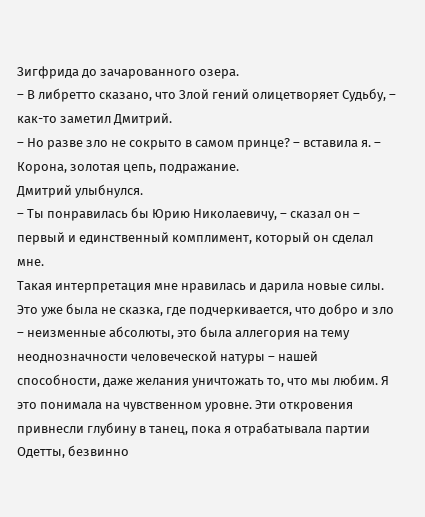Зигфрида до зачарованного озера.
– В либретто сказано, что Злой гений олицетворяет Судьбу, – как-то заметил Дмитрий.
– Но разве зло не сокрыто в самом принце? – вставила я. – Корона, золотая цепь, подражание.
Дмитрий улыбнулся.
– Ты понравилась бы Юрию Николаевичу, – сказал он – первый и единственный комплимент, который он сделал мне.
Такая интерпретация мне нравилась и дарила новые силы. Это уже была не сказка, где подчеркивается, что добро и зло – неизменные абсолюты, это была аллегория на тему неоднозначности человеческой натуры – нашей способности, даже желания уничтожать то, что мы любим. Я это понимала на чувственном уровне. Эти откровения привнесли глубину в танец, пока я отрабатывала партии Одетты, безвинно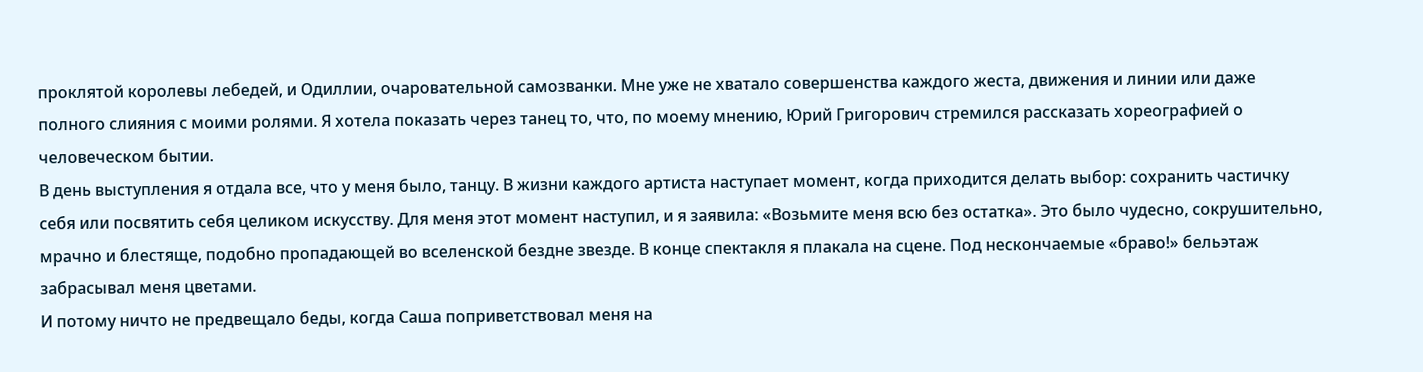проклятой королевы лебедей, и Одиллии, очаровательной самозванки. Мне уже не хватало совершенства каждого жеста, движения и линии или даже полного слияния с моими ролями. Я хотела показать через танец то, что, по моему мнению, Юрий Григорович стремился рассказать хореографией о человеческом бытии.
В день выступления я отдала все, что у меня было, танцу. В жизни каждого артиста наступает момент, когда приходится делать выбор: сохранить частичку себя или посвятить себя целиком искусству. Для меня этот момент наступил, и я заявила: «Возьмите меня всю без остатка». Это было чудесно, сокрушительно, мрачно и блестяще, подобно пропадающей во вселенской бездне звезде. В конце спектакля я плакала на сцене. Под нескончаемые «браво!» бельэтаж забрасывал меня цветами.
И потому ничто не предвещало беды, когда Саша поприветствовал меня на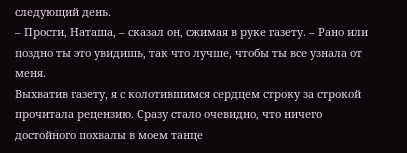следующий день.
– Прости, Наташа, – сказал он, сжимая в руке газету. – Рано или поздно ты это увидишь, так что лучше, чтобы ты все узнала от меня.
Выхватив газету, я с колотившимся сердцем строку за строкой прочитала рецензию. Сразу стало очевидно, что ничего достойного похвалы в моем танце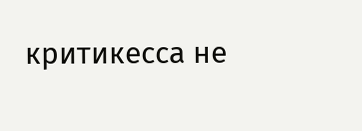критикесса не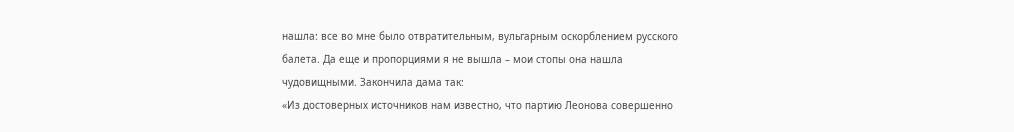нашла: все во мне было отвратительным, вульгарным оскорблением русского балета. Да еще и пропорциями я не вышла – мои стопы она нашла чудовищными. Закончила дама так:
«Из достоверных источников нам известно, что партию Леонова совершенно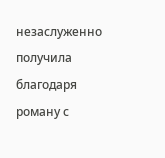незаслуженно получила благодаря роману с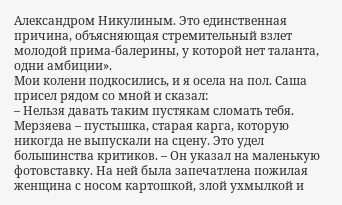Александром Никулиным. Это единственная причина, объясняющая стремительный взлет молодой прима-балерины, у которой нет таланта, одни амбиции».
Мои колени подкосились, и я осела на пол. Саша присел рядом со мной и сказал:
– Нельзя давать таким пустякам сломать тебя. Мерзяева – пустышка, старая карга, которую никогда не выпускали на сцену. Это удел большинства критиков. – Он указал на маленькую фотовставку. На ней была запечатлена пожилая женщина с носом картошкой, злой ухмылкой и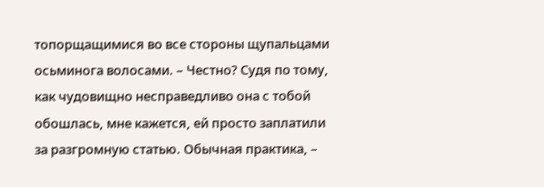топорщащимися во все стороны щупальцами осьминога волосами. – Честно? Судя по тому, как чудовищно несправедливо она с тобой обошлась, мне кажется, ей просто заплатили за разгромную статью. Обычная практика, –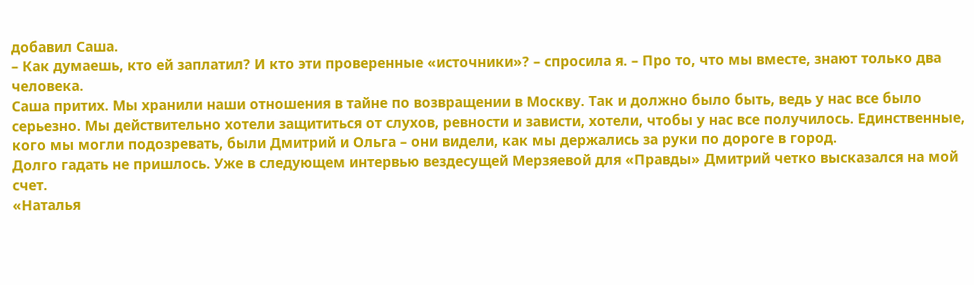добавил Саша.
– Как думаешь, кто ей заплатил? И кто эти проверенные «источники»? – спросила я. – Про то, что мы вместе, знают только два человека.
Саша притих. Мы хранили наши отношения в тайне по возвращении в Москву. Так и должно было быть, ведь у нас все было серьезно. Мы действительно хотели защититься от слухов, ревности и зависти, хотели, чтобы у нас все получилось. Единственные, кого мы могли подозревать, были Дмитрий и Ольга – они видели, как мы держались за руки по дороге в город.
Долго гадать не пришлось. Уже в следующем интервью вездесущей Мерзяевой для «Правды» Дмитрий четко высказался на мой счет.
«Наталья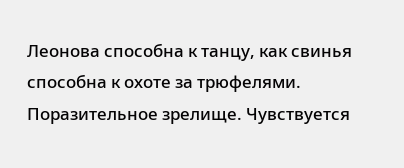Леонова способна к танцу, как свинья способна к охоте за трюфелями. Поразительное зрелище. Чувствуется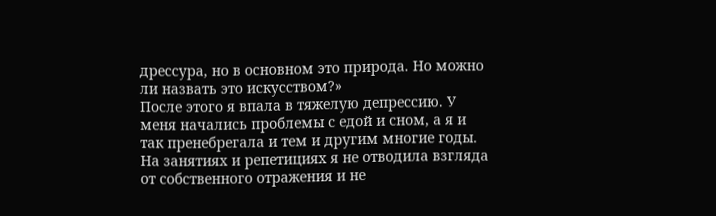дрессура, но в основном это природа. Но можно ли назвать это искусством?»
После этого я впала в тяжелую депрессию. У меня начались проблемы с едой и сном, а я и так пренебрегала и тем и другим многие годы. На занятиях и репетициях я не отводила взгляда от собственного отражения и не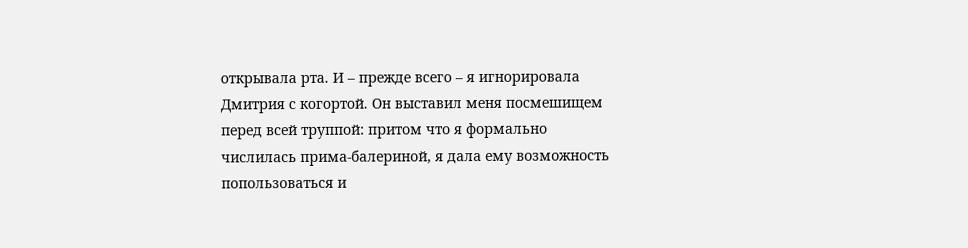открывала рта. И – прежде всего – я игнорировала Дмитрия с когортой. Он выставил меня посмешищем перед всей труппой: притом что я формально числилась прима-балериной, я дала ему возможность попользоваться и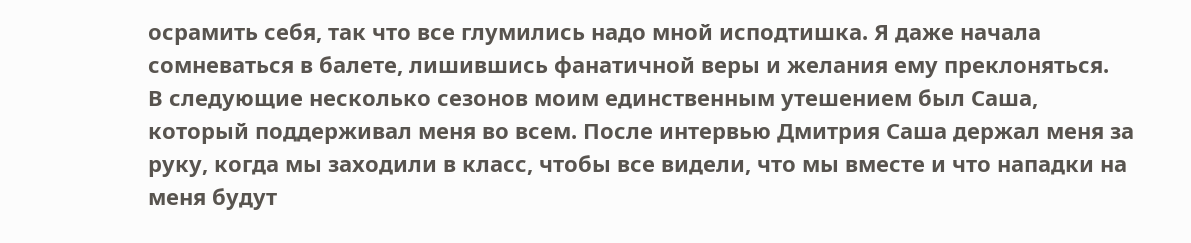осрамить себя, так что все глумились надо мной исподтишка. Я даже начала сомневаться в балете, лишившись фанатичной веры и желания ему преклоняться.
В следующие несколько сезонов моим единственным утешением был Саша, который поддерживал меня во всем. После интервью Дмитрия Саша держал меня за руку, когда мы заходили в класс, чтобы все видели, что мы вместе и что нападки на меня будут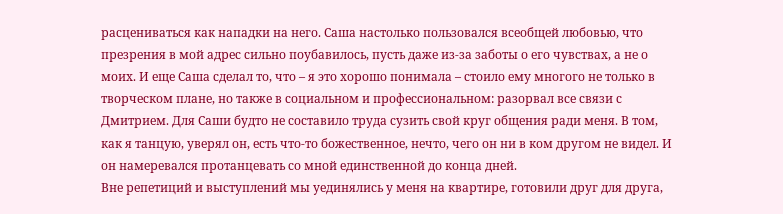расцениваться как нападки на него. Саша настолько пользовался всеобщей любовью, что презрения в мой адрес сильно поубавилось, пусть даже из-за заботы о его чувствах, а не о моих. И еще Саша сделал то, что – я это хорошо понимала – стоило ему многого не только в творческом плане, но также в социальном и профессиональном: разорвал все связи с Дмитрием. Для Саши будто не составило труда сузить свой круг общения ради меня. В том, как я танцую, уверял он, есть что-то божественное, нечто, чего он ни в ком другом не видел. И он намеревался протанцевать со мной единственной до конца дней.
Вне репетиций и выступлений мы уединялись у меня на квартире, готовили друг для друга,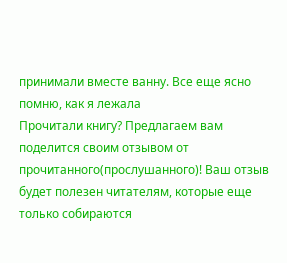принимали вместе ванну. Все еще ясно помню, как я лежала
Прочитали книгу? Предлагаем вам поделится своим отзывом от прочитанного(прослушанного)! Ваш отзыв будет полезен читателям, которые еще только собираются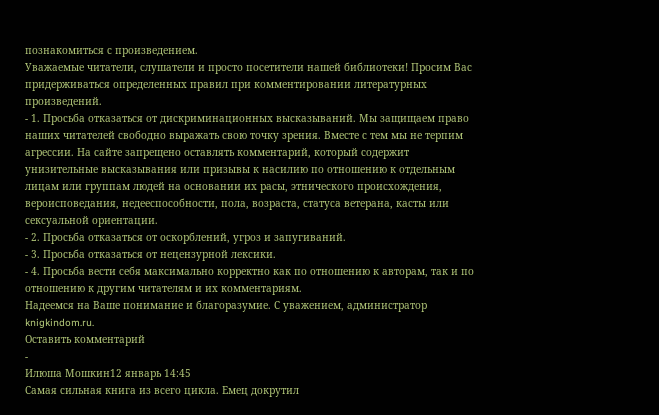познакомиться с произведением.
Уважаемые читатели, слушатели и просто посетители нашей библиотеки! Просим Вас придерживаться определенных правил при комментировании литературных произведений.
- 1. Просьба отказаться от дискриминационных высказываний. Мы защищаем право наших читателей свободно выражать свою точку зрения. Вместе с тем мы не терпим агрессии. На сайте запрещено оставлять комментарий, который содержит унизительные высказывания или призывы к насилию по отношению к отдельным лицам или группам людей на основании их расы, этнического происхождения, вероисповедания, недееспособности, пола, возраста, статуса ветерана, касты или сексуальной ориентации.
- 2. Просьба отказаться от оскорблений, угроз и запугиваний.
- 3. Просьба отказаться от нецензурной лексики.
- 4. Просьба вести себя максимально корректно как по отношению к авторам, так и по отношению к другим читателям и их комментариям.
Надеемся на Ваше понимание и благоразумие. С уважением, администратор knigkindom.ru.
Оставить комментарий
-
Илюша Мошкин12 январь 14:45
Самая сильная книга из всего цикла. Емец докрутил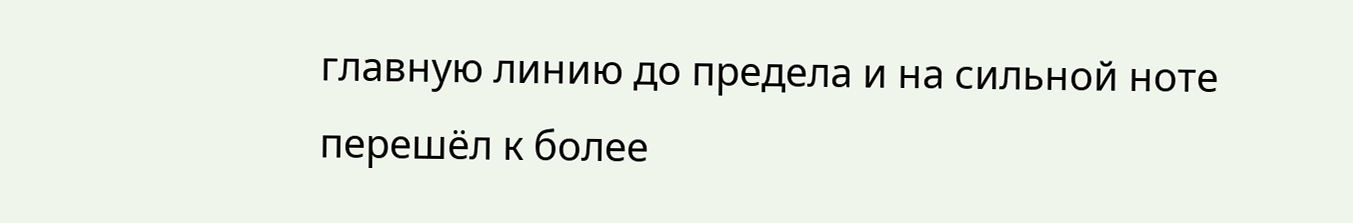главную линию до предела и на сильной ноте перешёл к более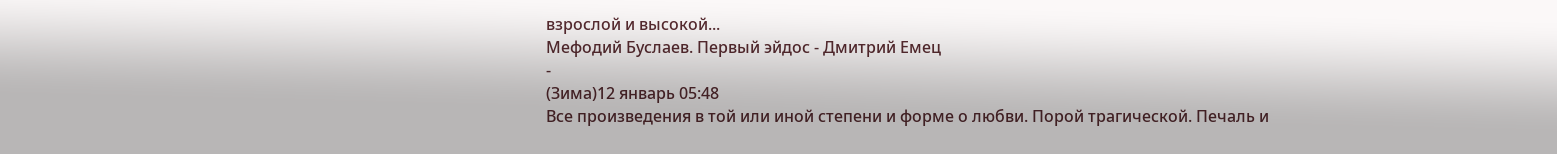взрослой и высокой...
Мефодий Буслаев. Первый эйдос - Дмитрий Емец
-
(Зима)12 январь 05:48
Все произведения в той или иной степени и форме о любви. Порой трагической. Печаль и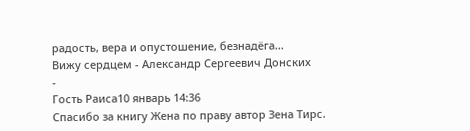радость, вера и опустошение, безнадёга...
Вижу сердцем - Александр Сергеевич Донских
-
Гость Раиса10 январь 14:36
Спасибо за книгу Жена по праву автор Зена Тирс.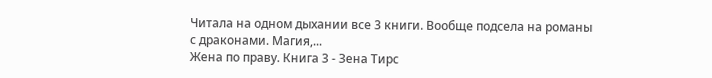Читала на одном дыхании все 3 книги. Вообще подсела на романы с драконами. Магия,...
Жена по праву. Книга 3 - Зена Тирс